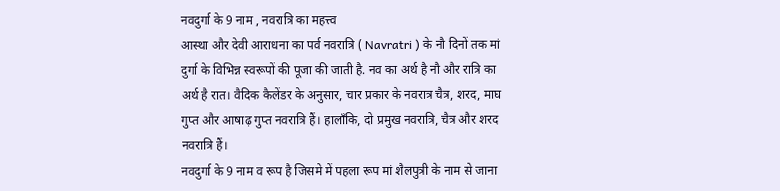नवदुर्गा के 9 नाम , नवरात्रि का महत्त्व
आस्था और देवी आराधना का पर्व नवरात्रि ( Navratri ) के नौ दिनों तक मां दुर्गा के विभिन्न स्वरूपों की पूजा की जाती है. नव का अर्थ है नौ और रात्रि का अर्थ है रात। वैदिक कैलेंडर के अनुसार, चार प्रकार के नवरात्र चैत्र, शरद, माघ गुप्त और आषाढ़ गुप्त नवरात्रि हैं। हालाँकि, दो प्रमुख नवरात्रि, चैत्र और शरद नवरात्रि हैं।
नवदुर्गा के 9 नाम व रूप है जिसमे में पहला रूप मां शैलपुत्री के नाम से जाना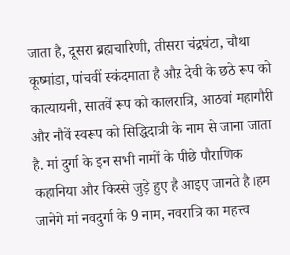जाता है, दूसरा ब्रह्मचारिणी, तीसरा चंद्रघंटा, चौथा कूष्मांडा, पांचवीं स्कंदमाता है औऱ देवी के छठे रूप को कात्यायनी, सातवें रूप को कालरात्रि, आठवां महागौरी और नौवें स्वरूप को सिद्धिदात्री के नाम से जाना जाता है. मां दुर्गा के इन सभी नामों के पीछे पौराणिक कहानिया और किस्से जुड़े हुए है आइए जानते है।हम जानेगे मां नवदुर्गा के 9 नाम, नवरात्रि का महत्त्व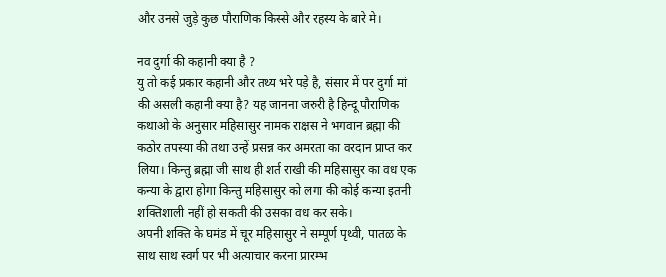और उनसे जुड़े कुछ पौराणिक किस्से और रहस्य के बारे मे।

नव दुर्गा की कहानी क्या है ?
यु तो कई प्रकार कहानी और तथ्य भरे पड़े है, संसार में पर दुर्गा मां की असली कहानी क्या है? यह जानना जरुरी है हिन्दू पौराणिक कथाओ के अनुसार महिसासुर नामक राक्षस ने भगवान ब्रह्मा की कठोर तपस्या की तथा उन्हें प्रसन्न कर अमरता का वरदान प्राप्त कर लिया। किन्तु ब्रह्मा जी साथ ही शर्त राखी की महिसासुर का वध एक कन्या के द्वारा होगा किन्तु महिसासुर को लगा की कोई कन्या इतनी शक्तिशाली नहीं हो सकती की उसका वध कर सके।
अपनी शक्ति के घमंड में चूर महिसासुर ने सम्पूर्ण पृथ्वी, पातळ के साथ साथ स्वर्ग पर भी अत्याचार करना प्रारम्भ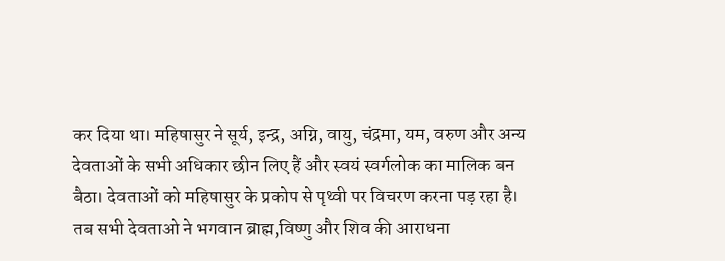कर दिया था। महिषासुर ने सूर्य, इन्द्र, अग्नि, वायु, चंद्रमा, यम, वरुण और अन्य देवताओं के सभी अधिकार छीन लिए हैं और स्वयं स्वर्गलोक का मालिक बन बैठा। देवताओं को महिषासुर के प्रकोप से पृथ्वी पर विचरण करना पड़ रहा है। तब सभी देवताओ ने भगवान ब्राह्म,विष्णु और शिव की आराधना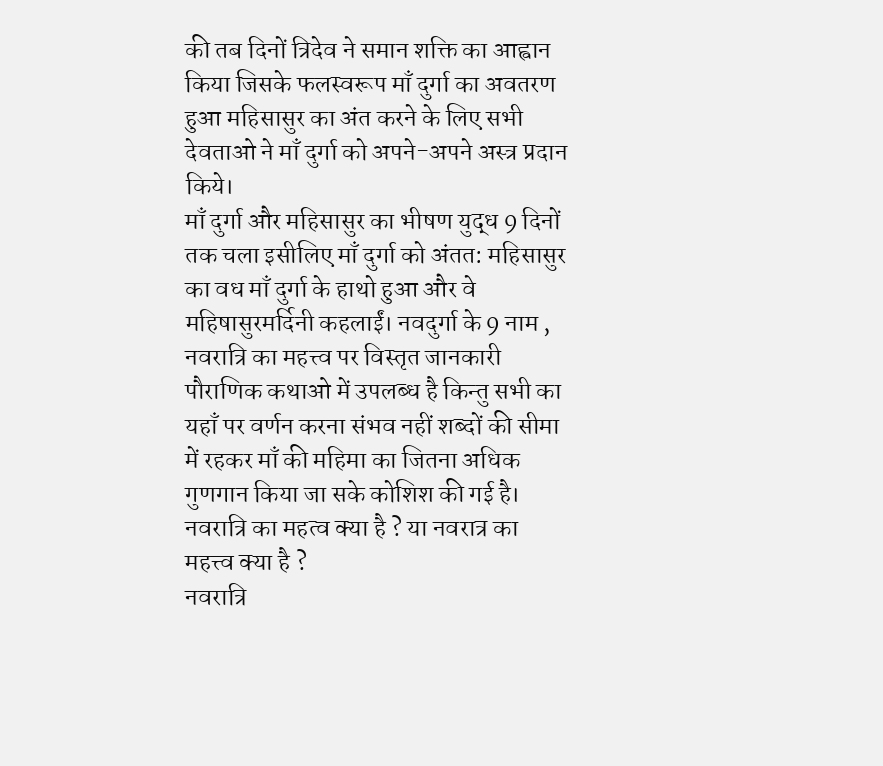की तब दिनों त्रिदेव ने समान शक्ति का आह्वान किया जिसके फलस्वरूप माँ दुर्गा का अवतरण हुआ महिसासुर का अंत करने के लिए सभी देवताओ ने माँ दुर्गा को अपने-अपने अस्त्र प्रदान किये।
माँ दुर्गा और महिसासुर का भीषण युद्ध 9 दिनों तक चला इसीलिए माँ दुर्गा को अंतत: महिसासुर का वध माँ दुर्गा के हाथो हुआ और वे महिषासुरमर्दिनी कहलाईं। नवदुर्गा के 9 नाम , नवरात्रि का महत्त्व पर विस्तृत जानकारी पौराणिक कथाओ में उपलब्ध है किन्तु सभी का यहाँ पर वर्णन करना संभव नहीं शब्दों की सीमा में रहकर माँ की महिमा का जितना अधिक गुणगान किया जा सके कोशिश की गई है।
नवरात्रि का महत्व क्या है ? या नवरात्र का महत्त्व क्या है ?
नवरात्रि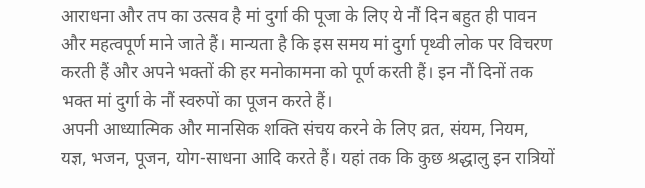आराधना और तप का उत्सव है मां दुर्गा की पूजा के लिए ये नौं दिन बहुत ही पावन और महत्वपूर्ण माने जाते हैं। मान्यता है कि इस समय मां दुर्गा पृथ्वी लोक पर विचरण करती हैं और अपने भक्तों की हर मनोकामना को पूर्ण करती हैं। इन नौं दिनों तक भक्त मां दुर्गा के नौं स्वरुपों का पूजन करते हैं।
अपनी आध्यात्मिक और मानसिक शक्ति संचय करने के लिए व्रत, संयम, नियम, यज्ञ, भजन, पूजन, योग-साधना आदि करते हैं। यहां तक कि कुछ श्रद्धालु इन रात्रियों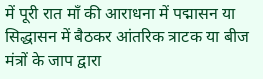में पूरी रात माँ की आराधना में पद्मासन या सिद्धासन में बैठकर आंतरिक त्राटक या बीज मंत्रों के जाप द्वारा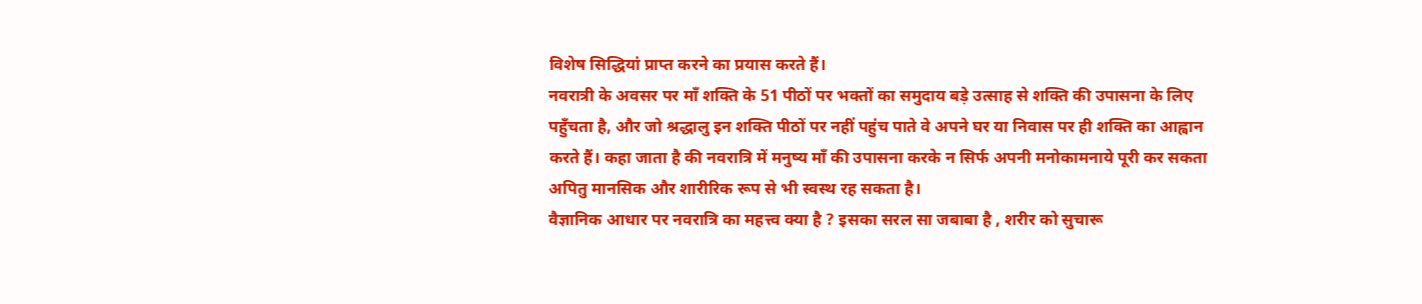विशेष सिद्धियां प्राप्त करने का प्रयास करते हैं।
नवरात्री के अवसर पर माँ शक्ति के 51 पीठों पर भक्तों का समुदाय बड़े उत्साह से शक्ति की उपासना के लिए पहुँचता है, और जो श्रद्धालु इन शक्ति पीठों पर नहीं पहुंच पाते वे अपने घर या निवास पर ही शक्ति का आह्वान करते हैं। कहा जाता है की नवरात्रि में मनुष्य माँ की उपासना करके न सिर्फ अपनी मनोकामनाये पूरी कर सकता अपितु मानसिक और शारीरिक रूप से भी स्वस्थ रह सकता है।
वैज्ञानिक आधार पर नवरात्रि का महत्त्व क्या है ? इसका सरल सा जबाबा है , शरीर को सुचारू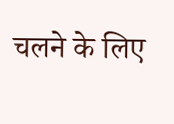चलने के लिए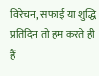विरेचन, सफाई या शुद्धि प्रतिदिन तो हम करते ही हैं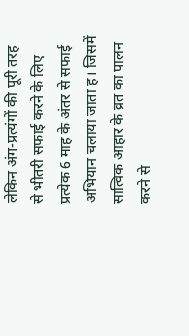लेकिन अंग-प्रत्यंगों की पूरी तरह से भीतरी सफाई करने के लिए प्रत्येक 6 माह के अंतर से सफाई अभियान चलाया जाता ह। जिसमें सात्विक आहार के व्रत का पालन करने से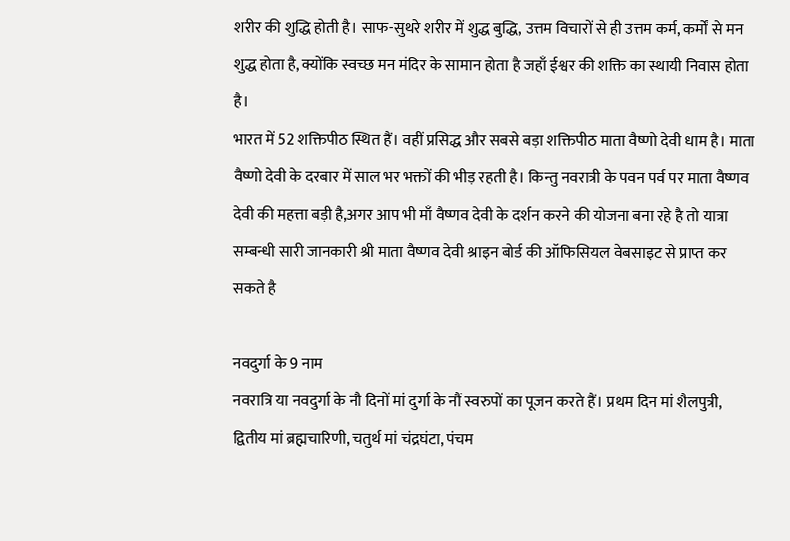शरीर की शुद्धि होती है। साफ-सुथरे शरीर में शुद्ध बुद्धि, उत्तम विचारों से ही उत्तम कर्म, कर्मों से मन शुद्ध होता है, क्योंकि स्वच्छ मन मंदिर के सामान होता है जहाँ ईश्वर की शक्ति का स्थायी निवास होता है।
भारत में 52 शक्तिपीठ स्थित हैं। वहीं प्रसिद्ध और सबसे बड़ा शक्तिपीठ माता वैष्णो देवी धाम है। माता वैष्णो देवी के दरबार में साल भर भक्तों की भीड़ रहती है। किन्तु नवरात्री के पवन पर्व पर माता वैष्णव देवी की महत्ता बड़ी है,अगर आप भी माँ वैष्णव देवी के दर्शन करने की योजना बना रहे है तो यात्रा सम्बन्धी सारी जानकारी श्री माता वैष्णव देवी श्राइन बोर्ड की ऑफिसियल वेबसाइट से प्राप्त कर सकते है

नवदुर्गा के 9 नाम
नवरात्रि या नवदुर्गा के नौ दिनों मां दुर्गा के नौं स्वरुपों का पूजन करते हैं। प्रथम दिन मां शैलपुत्री, द्वितीय मां ब्रह्मचारिणी, चतुर्थ मां चंद्रघंटा, पंचम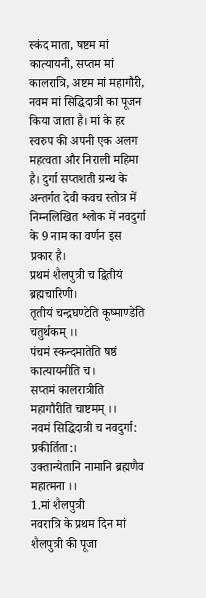स्कंद माता, षष्टम मां कात्यायनी, सप्तम मां कालरात्रि, अष्टम मां महागौरी, नवम मां सिद्धिदात्री का पूजन किया जाता है। मां के हर स्वरुप की अपनी एक अलग महत्वता और निराली महिमा है। दुर्गा सप्तशती ग्रन्थ के अन्तर्गत देवी कवच स्तोत्र में निम्नलिखित श्लोक में नवदुर्गा के 9 नाम का वर्णन इस प्रकार है।
प्रथमं शैलपुत्री च द्वितीयं ब्रह्मचारिणी।
तृतीयं चन्द्रघण्टेति कूष्माण्डेति चतुर्थकम् ।।
पंचमं स्कन्दमातेति षष्ठं कात्यायनीति च।
सप्तमं कालरात्रीति महागौरीति चाष्टमम् ।।
नवमं सिद्धिदात्री च नवदुर्गा: प्रकीर्तिता:।
उक्तान्येतानि नामानि ब्रह्मणैव महात्मना ।।
1.मां शैलपुत्री
नवरात्रि के प्रथम दिन मां शैलपुत्री की पूजा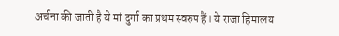अर्चना की जाती है ये मां दुर्गा का प्रथम स्वरुप हैं। ये राजा हिमालय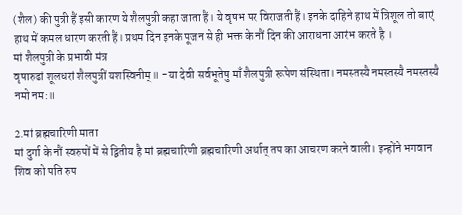(शैल) की पुत्री हैं इसी कारण ये शैलपुत्री कहा जाता हैं। ये वृषभ पर विराजती हैं। इनके दाहिने हाथ में त्रिशूल तो बाएं हाथ में कमल धारण करती हैं। प्रथम दिन इनके पूजन से ही भक्त के नौं दिन की आराधना आरंभ करते है ।
मां शैलपुत्री के प्रभावी मंत्र
वृषारुढां शूलधरां शैलपुत्रीं यशस्विनीम्॥ -या देवी सर्वभूतेषु माँ शैलपुत्री रूपेण संस्थिता। नमस्तस्यै नमस्तस्यै नमस्तस्यै नमो नम:॥

2.मां ब्रह्मचारिणी माता
मां दुर्गा के नौं स्वरुपों में से द्वितीय है मां ब्रह्मचारिणी ब्रह्मचारिणी अर्थात् तप का आचरण करने वाली। इन्होंने भगवान शिव को पति रुप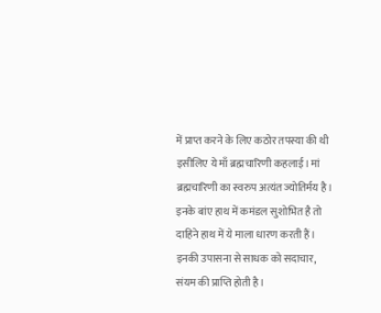में प्राप्त करने के लिए कठोर तपस्या की थी इसीलिए ये माँ ब्रह्मचारिणी कहलाई। मां ब्रह्मचारिणी का स्वरुप अत्यंत ज्योतिर्मय है। इनके बांए हाथ में कमंडल सुशोभित है तो दाहिने हाथ में ये माला धारण करती हैं। इनकी उपासना से साधक को सदाचार, संयम की प्राप्ति होती है।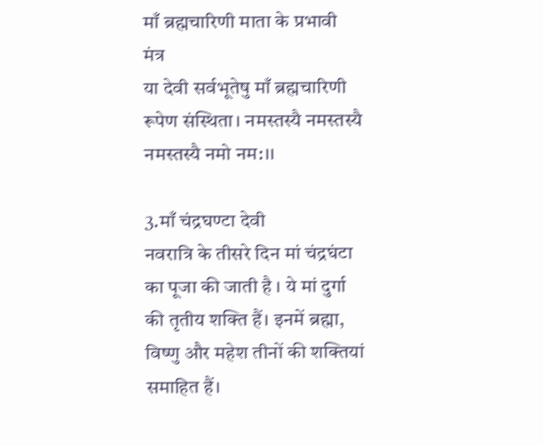माँ ब्रह्मचारिणी माता के प्रभावी मंत्र
या देवी सर्वभूतेषु माँ ब्रह्मचारिणी रूपेण संस्थिता। नमस्तस्यै नमस्तस्यै नमस्तस्यै नमो नम:।।

3.माँ चंद्रघण्टा देवी
नवरात्रि के तीसरे दिन मां चंद्रघंटा का पूजा की जाती है । ये मां दुर्गा की तृतीय शक्ति हैं। इनमें ब्रह्मा, विष्णु और महेश तीनों की शक्तियां समाहित हैं।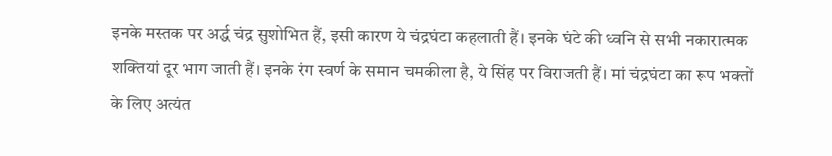इनके मस्तक पर अर्द्ध चंद्र सुशोभित हैं, इसी कारण ये चंद्रघंटा कहलाती हैं। इनके घंटे की ध्वनि से सभी नकारात्मक शक्तियां दूर भाग जाती हैं। इनके रंग स्वर्ण के समान चमकीला है, ये सिंह पर विराजती हैं। मां चंद्रघंटा का रूप भक्तों के लिए अत्यंत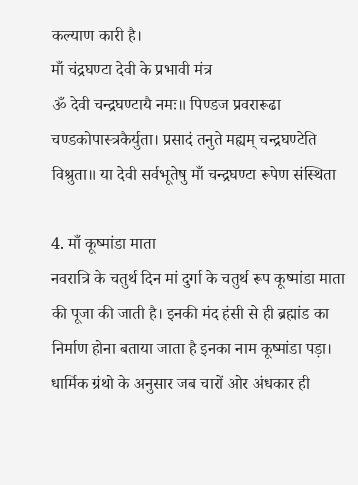कल्याण कारी है।
माँ चंद्रघण्टा देवी के प्रभावी मंत्र
ॐ देवी चन्द्रघण्टायै नमः॥ पिण्डज प्रवरारूढा चण्डकोपास्त्रकैर्युता। प्रसादं तनुते मह्यम् चन्द्रघण्टेति विश्रुता॥ या देवी सर्वभूतेषु माँ चन्द्रघण्टा रूपेण संस्थिता

4. माँ कूष्मांडा माता
नवरात्रि के चतुर्थ दिन मां दुर्गा के चतुर्थ रूप कूष्मांडा माता की पूजा की जाती है। इनकी मंद हंसी से ही ब्रह्मांड का निर्माण होना बताया जाता है इनका नाम कूष्मांडा पड़ा। धार्मिक ग्रंथो के अनुसार जब चारों ओर अंधकार ही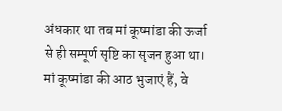अंधकार था तब मां कूष्मांडा की ऊर्जा से ही सम्पूर्ण सृष्टि का सृजन हुआ था। मां कूष्मांडा की आठ भुजाएं हैं, वे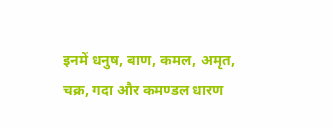इनमें धनुष, बाण, कमल, अमृत, चक्र, गदा और कमण्डल धारण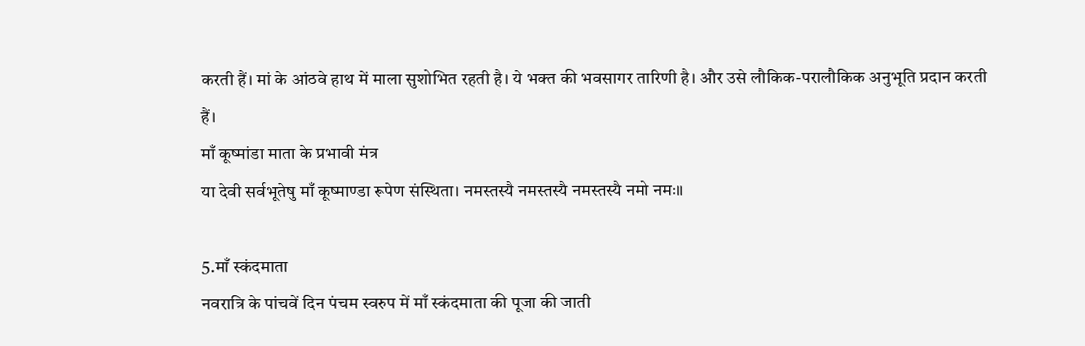करती हैं। मां के आंठवे हाथ में माला सुशोभित रहती है। ये भक्त की भवसागर तारिणी है। और उसे लौकिक-परालौकिक अनुभूति प्रदान करती हैं।
माँ कूष्मांडा माता के प्रभावी मंत्र
या देवी सर्वभूतेषु माँ कूष्माण्डा रूपेण संस्थिता। नमस्तस्यै नमस्तस्यै नमस्तस्यै नमो नमः॥

5.माँ स्कंदमाता
नवरात्रि के पांचवें दिन पंचम स्वरुप में माँ स्कंदमाता की पूजा की जाती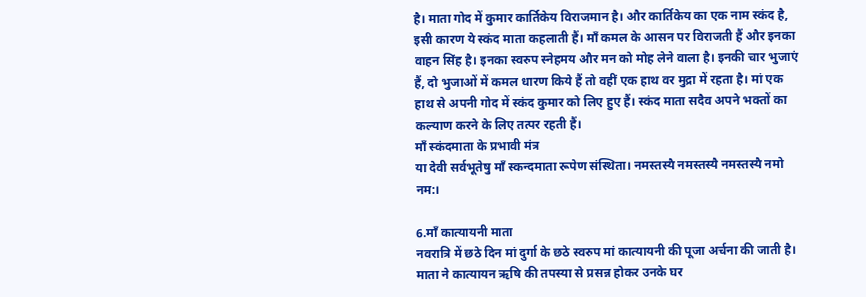है। माता गोद में कुमार कार्तिकेय विराजमान है। और कार्तिकेय का एक नाम स्कंद है, इसी कारण ये स्कंद माता कहलाती हैं। माँ कमल के आसन पर विराजती हैं और इनका वाहन सिंह है। इनका स्वरुप स्नेहमय और मन को मोह लेने वाला है। इनकी चार भुजाएं हैं, दो भुजाओं में कमल धारण किये हैं तो वहीं एक हाथ वर मुद्रा में रहता है। मां एक हाथ से अपनी गोद में स्कंद कुमार को लिए हुए हैं। स्कंद माता सदैव अपने भक्तों का कल्याण करने के लिए तत्पर रहती हैं।
माँ स्कंदमाता के प्रभावी मंत्र
या देवी सर्वभूतेषु माँ स्कन्दमाता रूपेण संस्थिता। नमस्तस्यै नमस्तस्यै नमस्तस्यै नमो नम:।

6.माँ कात्यायनी माता
नवरात्रि में छठे दिन मां दुर्गा के छठे स्वरुप मां कात्यायनी की पूजा अर्चना की जाती है। माता ने कात्यायन ऋषि की तपस्या से प्रसन्न होकर उनके घर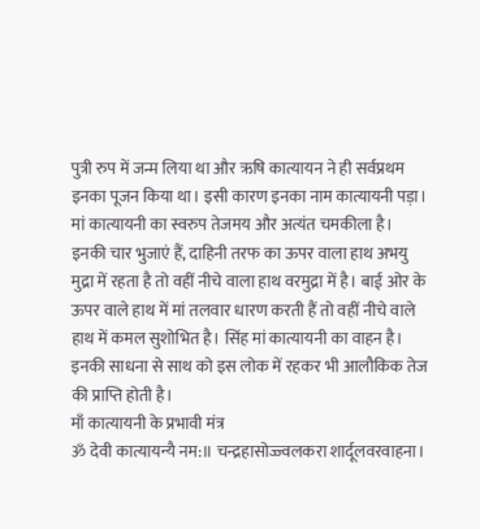पुत्री रुप में जन्म लिया था और ऋषि कात्यायन ने ही सर्वप्रथम इनका पूजन किया था। इसी कारण इनका नाम कात्यायनी पड़ा। मां कात्यायनी का स्वरुप तेजमय और अत्यंत चमकीला है। इनकी चार भुजाएं हैं, दाहिनी तरफ का ऊपर वाला हाथ अभयु मुद्रा में रहता है तो वहीं नीचे वाला हाथ वरमुद्रा में है। बाई ओर के ऊपर वाले हाथ में मां तलवार धारण करती हैं तो वहीं नीचे वाले हाथ में कमल सुशोभित है। सिंह मां कात्यायनी का वाहन है। इनकी साधना से साथ को इस लोक में रहकर भी आलौकिक तेज की प्राप्ति होती है।
माँ कात्यायनी के प्रभावी मंत्र
ॐ देवी कात्यायन्यै नम:॥ चन्द्रहासोज्ज्वलकरा शार्दूलवरवाहना।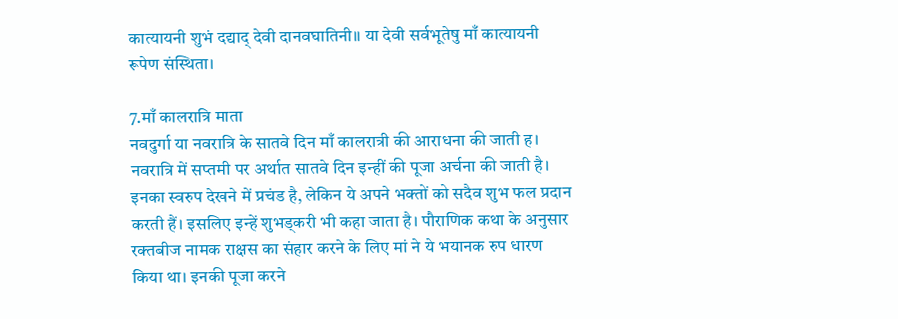कात्यायनी शुभं दद्याद् देवी दानवघातिनी॥ या देवी सर्वभूतेषु माँ कात्यायनी रूपेण संस्थिता।

7.माँ कालरात्रि माता
नवदुर्गा या नवरात्रि के सातवे दिन माँ कालरात्री की आराधना की जाती ह। नवरात्रि में सप्तमी पर अर्थात सातवे दिन इन्हीं की पूजा अर्चना की जाती है। इनका स्वरुप देखने में प्रचंड है, लेकिन ये अपने भक्तों को सदैव शुभ फल प्रदान करती हैं। इसलिए इन्हें शुभड्करी भी कहा जाता है। पौराणिक कथा के अनुसार रक्तबीज नामक राक्षस का संहार करने के लिए मां ने ये भयानक रुप धारण किया था। इनकी पूजा करने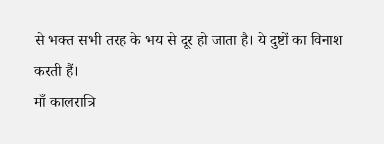से भक्त सभी तरह के भय से दूर हो जाता है। ये दुष्टों का विनाश करती हैं।
माँ कालरात्रि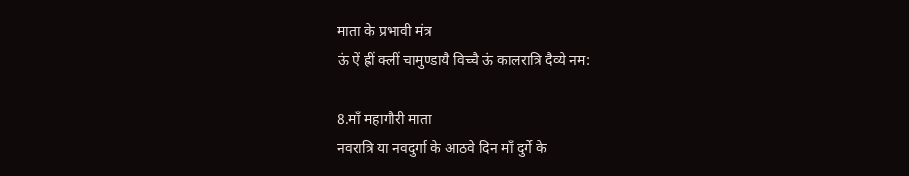माता के प्रभावी मंत्र
ऊं ऐं ह्रीं क्लीं चामुण्डायै विच्चै ऊं कालरात्रि दैव्ये नम:

8.माँ महागौरी माता
नवरात्रि या नवदुर्गा के आठवे दिन माँ दुर्गे के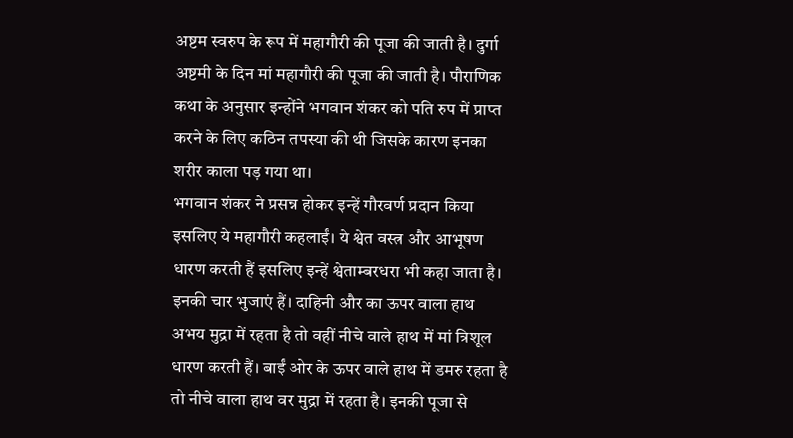अष्टम स्वरुप के रूप में महागौरी की पूजा की जाती है। दुर्गा अष्टमी के दिन मां महागौरी की पूजा की जाती है। पौराणिक कथा के अनुसार इन्होंने भगवान शंकर को पति रुप में प्राप्त करने के लिए कठिन तपस्या की थी जिसके कारण इनका शरीर काला पड़ गया था।
भगवान शंकर ने प्रसन्न होकर इन्हें गौरवर्ण प्रदान किया इसलिए ये महागौरी कहलाईं। ये श्वेत वस्त्र और आभूषण धारण करती हैं इसलिए इन्हें श्वेताम्बरधरा भी कहा जाता है। इनकी चार भुजाएं हैं। दाहिनी और का ऊपर वाला हाथ अभय मुद्रा में रहता है तो वहीं नीचे वाले हाथ में मां त्रिशूल धारण करती हैं। बाईं ओर के ऊपर वाले हाथ में डमरु रहता है तो नीचे वाला हाथ वर मुद्रा में रहता है। इनकी पूजा से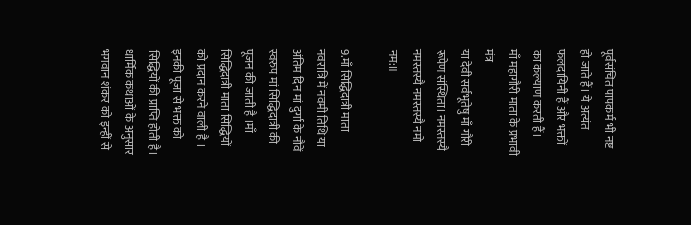पूर्वसंचित पापकर्म भी नष्ट हो जाते हैं। ये अत्यंत फलदायिनी हैं और भक्तों का कल्याण करती हैं।
माँ महागौरी माता के प्रभावी मंत्र
या देवी सर्वभूतेषु माँ गौरी रूपेण संस्थिता। नमस्तस्यै नमस्तस्यै नमस्तस्यै नमो नम:॥

9.माँ सिद्धिदात्री माता
नवरात्रि में नवमी तिथि या अंतिम दिन मां दुर्गा के नौवें स्वरुप मां सिद्धिदात्री की पूजन की जाती है ।माँ सिद्धिदात्री माता सिद्धियों को प्रदान करने वाली है । इनकी पूजा से भक्त को सिद्धियों की प्राप्ति होती है। धार्मिक कथाओं के अनुसार भगवान शंकर को इन्हीं से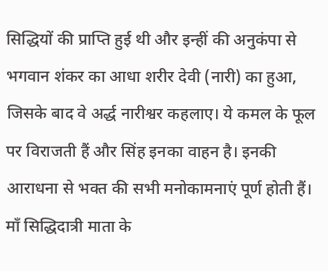सिद्धियों की प्राप्ति हुई थी और इन्हीं की अनुकंपा से भगवान शंकर का आधा शरीर देवी (नारी) का हुआ, जिसके बाद वे अर्द्ध नारीश्वर कहलाए। ये कमल के फूल पर विराजती हैं और सिंह इनका वाहन है। इनकी आराधना से भक्त की सभी मनोकामनाएं पूर्ण होती हैं।
माँ सिद्धिदात्री माता के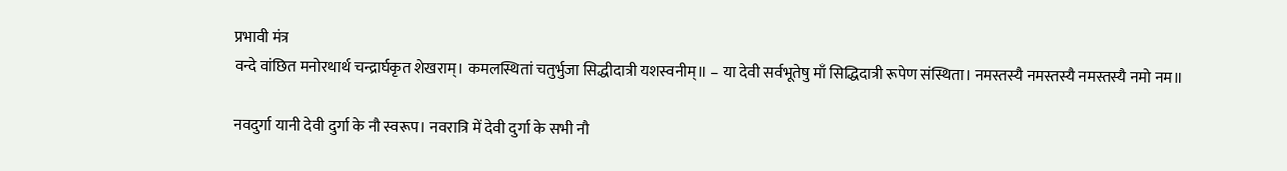प्रभावी मंत्र
वन्दे वांछित मनोरथार्थ चन्द्रार्घकृत शेखराम्। कमलस्थितां चतुर्भुजा सिद्धीदात्री यशस्वनीम्॥ – या देवी सर्वभूतेषु माँ सिद्धिदात्री रूपेण संस्थिता। नमस्तस्यै नमस्तस्यै नमस्तस्यै नमो नम॥

नवदुर्गा यानी देवी दुर्गा के नौ स्वरूप। नवरात्रि में देवी दुर्गा के सभी नौ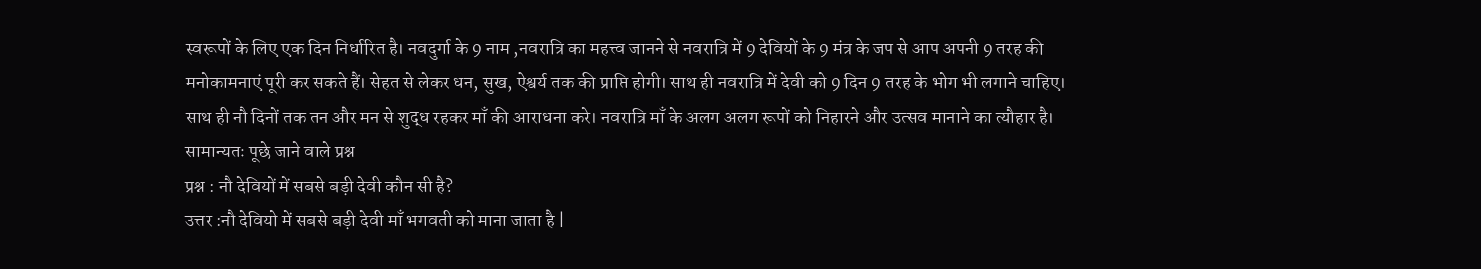स्वरूपों के लिए एक दिन निर्धारित है। नवदुर्गा के 9 नाम ,नवरात्रि का महत्त्व जानने से नवरात्रि में 9 देवियों के 9 मंत्र के जप से आप अपनी 9 तरह की मनोकामनाएं पूरी कर सकते हैं। सेहत से लेकर धन, सुख, ऐश्वर्य तक की प्राप्ति होगी। साथ ही नवरात्रि में देवी को 9 दिन 9 तरह के भोग भी लगाने चाहिए। साथ ही नौ दिनों तक तन और मन से शुद्ध रहकर माँ की आराधना करे। नवरात्रि माँ के अलग अलग रूपों को निहारने और उत्सव मानाने का त्यौहार है।
सामान्यतः पूछे जाने वाले प्रश्न
प्रश्न : नौ देवियों में सबसे बड़ी देवी कौन सी है?
उत्तर :नौ देवियो में सबसे बड़ी देवी माँ भगवती को माना जाता है |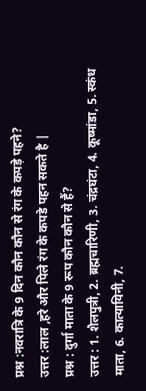प्रश्न :नवरात्रि के 9 दिन कौन कौन से रंग के कपड़े पहने?
उत्तर :लाल ,हरे और पिले रंग के कपडे पहन सकते है |
प्रश्न : दुर्गा माता के 9 रूप कौन कौन से हैं?
उत्तर : 1. शैलपुत्री, 2. ब्रह्मचारिणी, 3. चंद्रघंटा, 4. कूष्मांडा, 5. स्कंध माता, 6. कात्यायिनी, 7.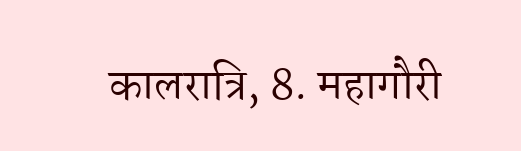कालरात्रि, 8. महागौरी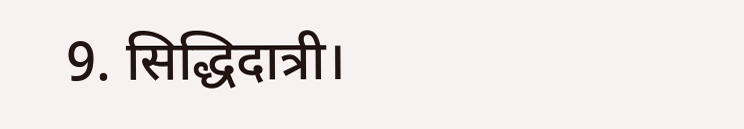9. सिद्धिदात्री।